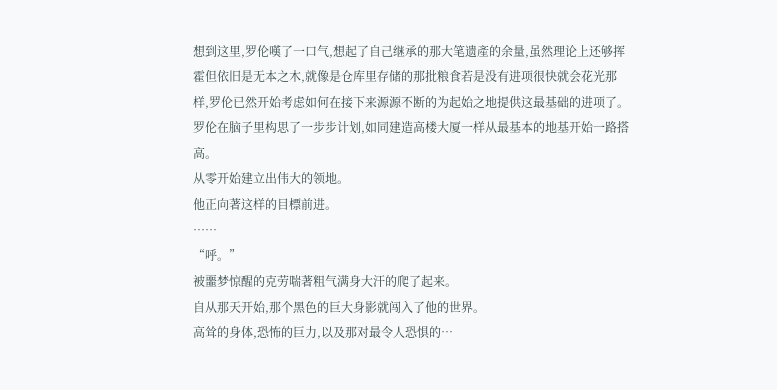想到这里,罗伦嘆了一口气,想起了自己继承的那大笔遗產的余量,虽然理论上还够挥霍但依旧是无本之木,就像是仓库里存储的那批粮食若是没有进项很快就会花光那样,罗伦已然开始考虑如何在接下来源源不断的为起始之地提供这最基础的进项了。
罗伦在脑子里构思了一步步计划,如同建造高楼大厦一样从最基本的地基开始一路搭高。
从零开始建立出伟大的领地。
他正向著这样的目標前进。
……
“呼。”
被噩梦惊醒的克劳喘著粗气满身大汗的爬了起来。
自从那天开始,那个黑色的巨大身影就闯入了他的世界。
高耸的身体,恐怖的巨力,以及那对最令人恐惧的…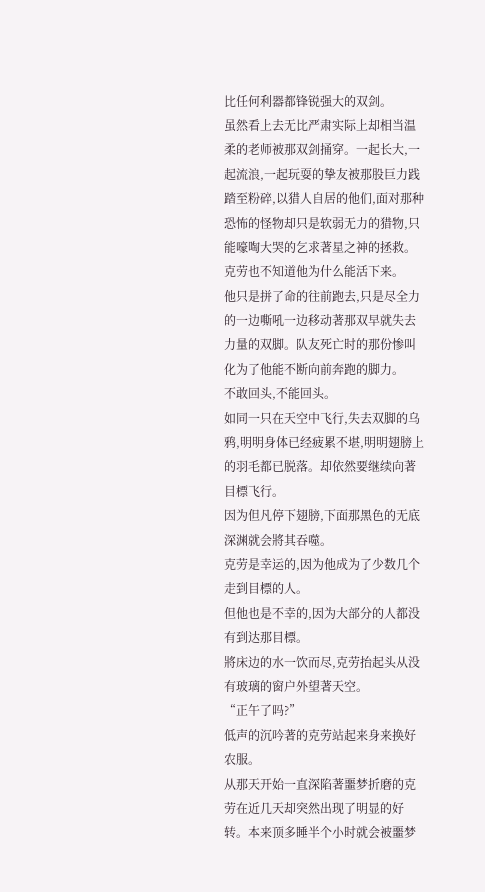比任何利器都锋锐强大的双剑。
虽然看上去无比严肃实际上却相当温柔的老师被那双剑捅穿。一起长大,一起流浪,一起玩耍的挚友被那股巨力践踏至粉碎,以猎人自居的他们,面对那种恐怖的怪物却只是软弱无力的猎物,只能嚎啕大哭的乞求著星之神的拯救。
克劳也不知道他为什么能活下来。
他只是拼了命的往前跑去,只是尽全力的一边嘶吼一边移动著那双早就失去力量的双脚。队友死亡时的那份惨叫化为了他能不断向前奔跑的脚力。
不敢回头,不能回头。
如同一只在天空中飞行,失去双脚的乌鸦,明明身体已经疲累不堪,明明翅膀上的羽毛都已脱落。却依然要继续向著目標飞行。
因为但凡停下翅膀,下面那黑色的无底深渊就会將其吞噬。
克劳是幸运的,因为他成为了少数几个走到目標的人。
但他也是不幸的,因为大部分的人都没有到达那目標。
將床边的水一饮而尽,克劳抬起头从没有玻璃的窗户外望著天空。
“正午了吗?”
低声的沉吟著的克劳站起来身来换好农服。
从那天开始一直深陷著噩梦折磨的克劳在近几天却突然出现了明显的好转。本来顶多睡半个小时就会被噩梦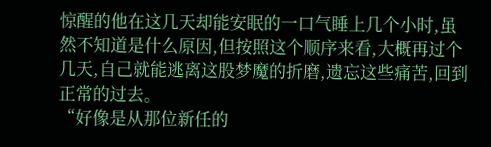惊醒的他在这几天却能安眠的一口气睡上几个小时,虽然不知道是什么原因,但按照这个顺序来看,大概再过个几天,自己就能逃离这股梦魔的折磨,遗忘这些痛苦,回到正常的过去。
“好像是从那位新任的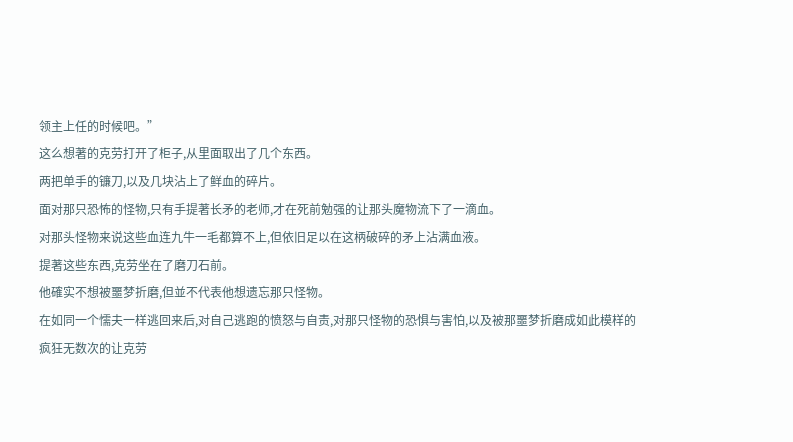领主上任的时候吧。”
这么想著的克劳打开了柜子,从里面取出了几个东西。
两把单手的镰刀,以及几块沾上了鲜血的碎片。
面对那只恐怖的怪物,只有手提著长矛的老师,才在死前勉强的让那头魔物流下了一滴血。
对那头怪物来说这些血连九牛一毛都算不上,但依旧足以在这柄破碎的矛上沾满血液。
提著这些东西,克劳坐在了磨刀石前。
他確实不想被噩梦折磨,但並不代表他想遗忘那只怪物。
在如同一个懦夫一样逃回来后,对自己逃跑的愤怒与自责,对那只怪物的恐惧与害怕,以及被那噩梦折磨成如此模样的疯狂无数次的让克劳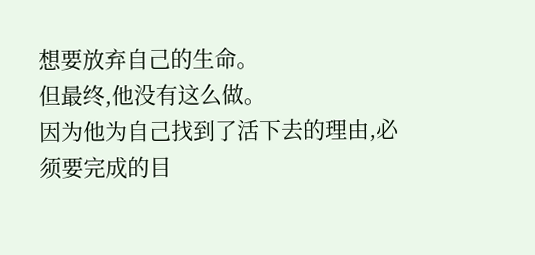想要放弃自己的生命。
但最终,他没有这么做。
因为他为自己找到了活下去的理由,必须要完成的目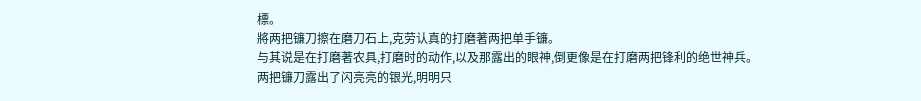標。
將两把镰刀擦在磨刀石上,克劳认真的打磨著两把单手镰。
与其说是在打磨著农具,打磨时的动作,以及那露出的眼神,倒更像是在打磨两把锋利的绝世神兵。
两把镰刀露出了闪亮亮的银光,明明只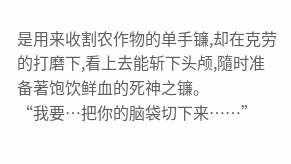是用来收割农作物的单手镰,却在克劳的打磨下,看上去能斩下头颅,隨时准备著饱饮鲜血的死神之镰。
“我要…把你的脑袋切下来……”